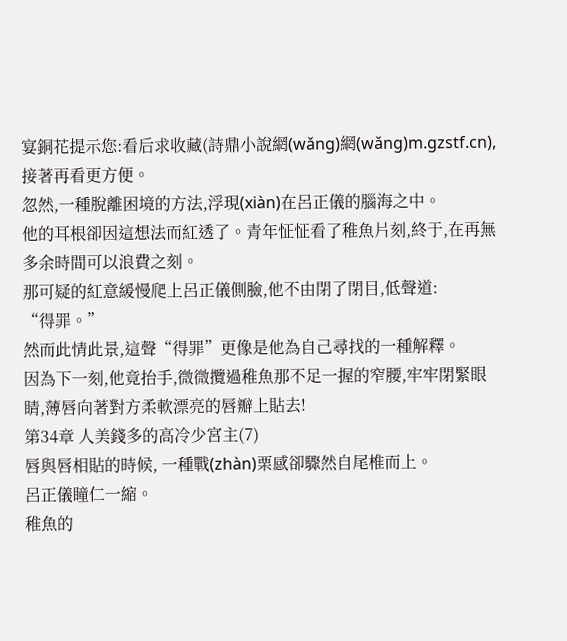宴銅花提示您:看后求收藏(詩鼎小說網(wǎng)網(wǎng)m.gzstf.cn),接著再看更方便。
忽然,一種脫離困境的方法,浮現(xiàn)在呂正儀的腦海之中。
他的耳根卻因這想法而紅透了。青年怔怔看了稚魚片刻,終于,在再無多余時間可以浪費之刻。
那可疑的紅意緩慢爬上呂正儀側臉,他不由閉了閉目,低聲道:
“得罪。”
然而此情此景,這聲“得罪”更像是他為自己尋找的一種解釋。
因為下一刻,他竟抬手,微微攬過稚魚那不足一握的窄腰,牢牢閉緊眼睛,薄唇向著對方柔軟漂亮的唇瓣上貼去!
第34章 人美錢多的高冷少宮主(7)
唇與唇相貼的時候, 一種戰(zhàn)栗感卻驟然自尾椎而上。
呂正儀瞳仁一縮。
稚魚的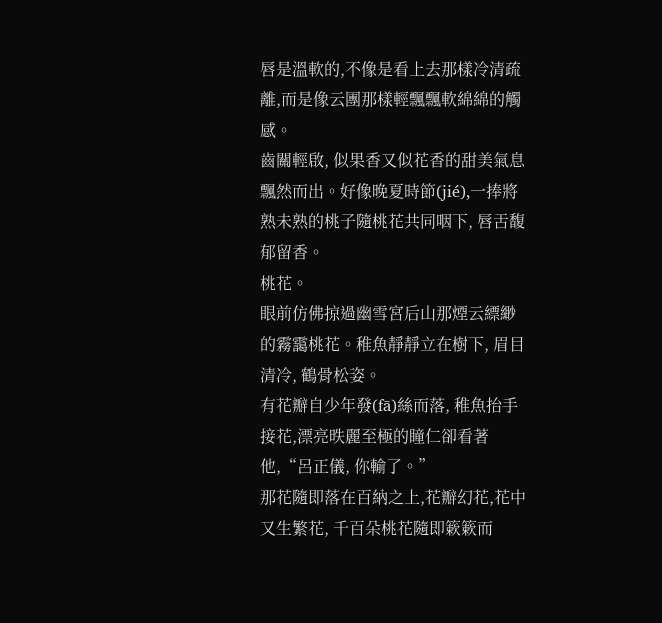唇是溫軟的,不像是看上去那樣冷清疏離,而是像云團那樣輕飄飄軟綿綿的觸感。
齒關輕啟, 似果香又似花香的甜美氣息飄然而出。好像晚夏時節(jié),一捧將熟未熟的桃子隨桃花共同咽下, 唇舌馥郁留香。
桃花。
眼前仿佛掠過幽雪宮后山那煙云縹緲的霧靄桃花。稚魚靜靜立在樹下, 眉目清冷, 鶴骨松姿。
有花瓣自少年發(fā)絲而落, 稚魚抬手接花,漂亮昳麗至極的瞳仁卻看著他,“呂正儀, 你輸了。”
那花隨即落在百納之上,花瓣幻花,花中又生繁花, 千百朵桃花隨即簌簌而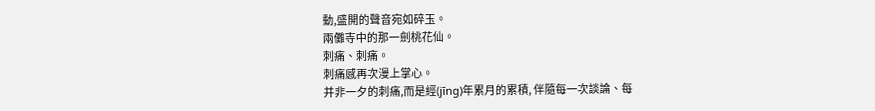動,盛開的聲音宛如碎玉。
兩儺寺中的那一劍桃花仙。
刺痛、刺痛。
刺痛感再次漫上掌心。
并非一夕的刺痛,而是經(jīng)年累月的累積, 伴隨每一次談論、每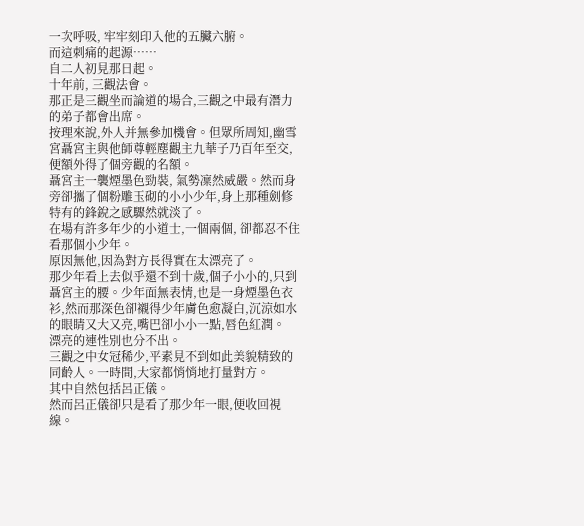一次呼吸, 牢牢刻印入他的五臟六腑。
而這刺痛的起源……
自二人初見那日起。
十年前, 三觀法會。
那正是三觀坐而論道的場合,三觀之中最有潛力的弟子都會出席。
按理來說,外人并無參加機會。但眾所周知,幽雪宮聶宮主與他師尊輕塵觀主九華子乃百年至交,便額外得了個旁觀的名額。
聶宮主一襲煙墨色勁裝, 氣勢凜然威嚴。然而身旁卻攜了個粉雕玉砌的小小少年,身上那種劍修特有的鋒銳之感驟然就淡了。
在場有許多年少的小道士,一個兩個, 卻都忍不住看那個小少年。
原因無他,因為對方長得實在太漂亮了。
那少年看上去似乎還不到十歲,個子小小的,只到聶宮主的腰。少年面無表情,也是一身煙墨色衣衫,然而那深色卻襯得少年膚色愈凝白,沉涼如水的眼睛又大又亮,嘴巴卻小小一點,唇色紅潤。
漂亮的連性別也分不出。
三觀之中女冠稀少,平素見不到如此美貌精致的同齡人。一時間,大家都悄悄地打量對方。
其中自然包括呂正儀。
然而呂正儀卻只是看了那少年一眼,便收回視線。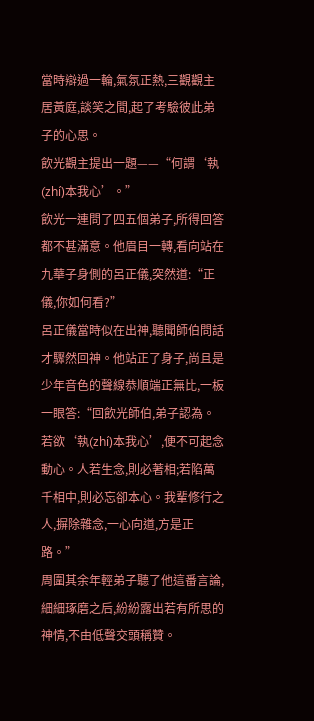當時辯過一輪,氣氛正熱,三觀觀主居黃庭,談笑之間,起了考驗彼此弟子的心思。
飲光觀主提出一題——“何謂‘執(zhí)本我心’。”
飲光一連問了四五個弟子,所得回答都不甚滿意。他眉目一轉,看向站在九華子身側的呂正儀,突然道:“正儀,你如何看?”
呂正儀當時似在出神,聽聞師伯問話才驟然回神。他站正了身子,尚且是少年音色的聲線恭順端正無比,一板一眼答:“回飲光師伯,弟子認為。若欲‘執(zhí)本我心’,便不可起念動心。人若生念,則必著相;若陷萬千相中,則必忘卻本心。我輩修行之人,摒除雜念,一心向道,方是正路。”
周圍其余年輕弟子聽了他這番言論,細細琢磨之后,紛紛露出若有所思的神情,不由低聲交頭稱贊。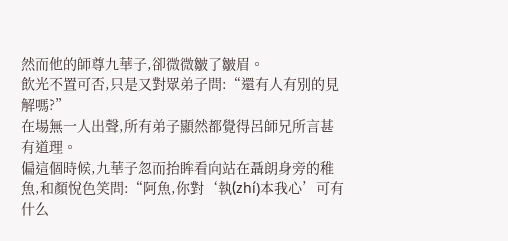然而他的師尊九華子,卻微微皺了皺眉。
飲光不置可否,只是又對眾弟子問:“還有人有別的見解嗎?”
在場無一人出聲,所有弟子顯然都覺得呂師兄所言甚有道理。
偏這個時候,九華子忽而抬眸看向站在聶朗身旁的稚魚,和顏悅色笑問:“阿魚,你對‘執(zhí)本我心’可有什么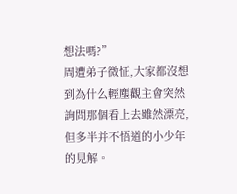想法嗎?”
周遭弟子微怔,大家都沒想到為什么輕塵觀主會突然詢問那個看上去雖然漂亮,但多半并不悟道的小少年的見解。